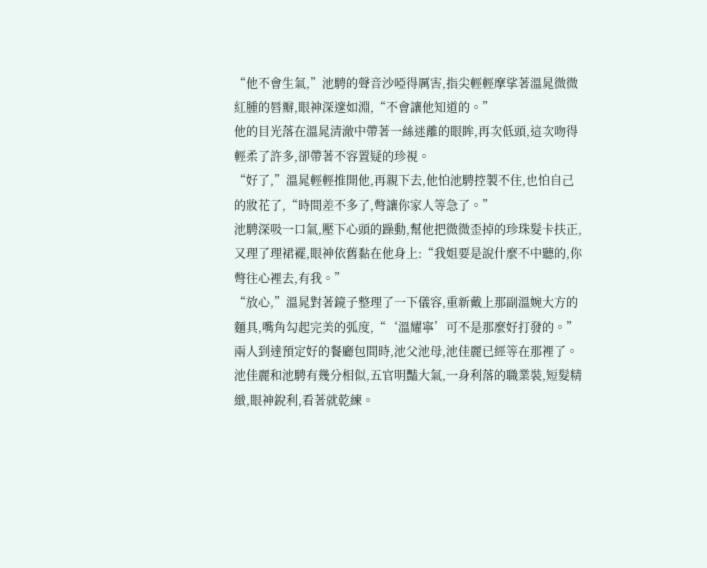“他不會生氣,”池騁的聲音沙啞得厲害,指尖輕輕摩挲著溫晁微微紅腫的唇瓣,眼神深邃如淵,“不會讓他知道的。”
他的目光落在溫晁清澈中帶著一絲迷離的眼眸,再次低頭,這次吻得輕柔了許多,卻帶著不容置疑的珍視。
“好了,”溫晁輕輕推開他,再親下去,他怕池騁控製不住,也怕自己的妝花了,“時間差不多了,彆讓你家人等急了。”
池騁深吸一口氣,壓下心頭的躁動,幫他把微微歪掉的珍珠髮卡扶正,又理了理裙襬,眼神依舊黏在他身上:“我姐要是說什麼不中聽的,你彆往心裡去,有我。”
“放心,”溫晁對著鏡子整理了一下儀容,重新戴上那副溫婉大方的麵具,嘴角勾起完美的弧度,“‘溫耀寧’可不是那麼好打發的。”
兩人到達預定好的餐廳包間時,池父池母,池佳麗已經等在那裡了。
池佳麗和池騁有幾分相似,五官明豔大氣,一身利落的職業裝,短髮精緻,眼神銳利,看著就乾練。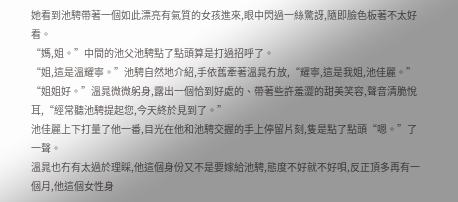她看到池騁帶著一個如此漂亮有氣質的女孩進來,眼中閃過一絲驚訝,隨即臉色板著不太好看。
“媽,姐。”中間的池父池騁點了點頭算是打過招呼了。
“姐,這是溫耀寧。”池騁自然地介紹,手依舊牽著溫晁冇放,“耀寧,這是我姐,池佳麗。”
“姐姐好。”溫晁微微躬身,露出一個恰到好處的、帶著些許羞澀的甜美笑容,聲音清脆悅耳,“經常聽池騁提起您,今天終於見到了。”
池佳麗上下打量了他一番,目光在他和池騁交握的手上停留片刻,隻是點了點頭“嗯。”了一聲。
溫晁也冇有太過於理睬,他這個身份又不是要嫁給池騁,態度不好就不好唄,反正頂多再有一個月,他這個女性身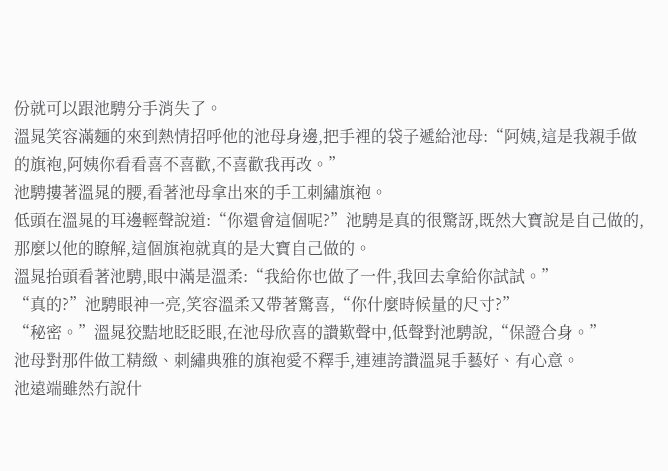份就可以跟池騁分手消失了。
溫晁笑容滿麵的來到熱情招呼他的池母身邊,把手裡的袋子遞給池母:“阿姨,這是我親手做的旗袍,阿姨你看看喜不喜歡,不喜歡我再改。”
池騁摟著溫晁的腰,看著池母拿出來的手工刺繡旗袍。
低頭在溫晁的耳邊輕聲說道:“你還會這個呢?”池騁是真的很驚訝,既然大寶說是自己做的,那麼以他的瞭解,這個旗袍就真的是大寶自己做的。
溫晁抬頭看著池騁,眼中滿是溫柔:“我給你也做了一件,我回去拿給你試試。”
“真的?”池騁眼神一亮,笑容溫柔又帶著驚喜,“你什麼時候量的尺寸?”
“秘密。”溫晁狡黠地眨眨眼,在池母欣喜的讚歎聲中,低聲對池騁說,“保證合身。”
池母對那件做工精緻、刺繡典雅的旗袍愛不釋手,連連誇讚溫晁手藝好、有心意。
池遠端雖然冇說什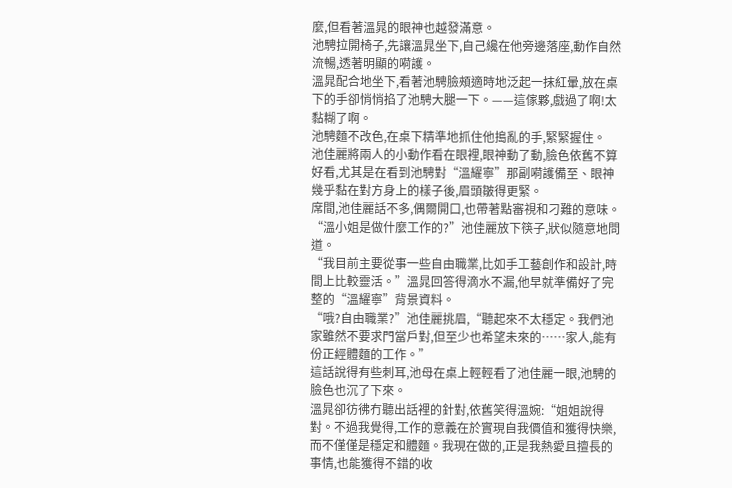麼,但看著溫晁的眼神也越發滿意。
池騁拉開椅子,先讓溫晁坐下,自己纔在他旁邊落座,動作自然流暢,透著明顯的嗬護。
溫晁配合地坐下,看著池騁臉頰適時地泛起一抹紅暈,放在桌下的手卻悄悄掐了池騁大腿一下。——這傢夥,戲過了啊!太黏糊了啊。
池騁麵不改色,在桌下精準地抓住他搗亂的手,緊緊握住。
池佳麗將兩人的小動作看在眼裡,眼神動了動,臉色依舊不算好看,尤其是在看到池騁對“溫耀寧”那副嗬護備至、眼神幾乎黏在對方身上的樣子後,眉頭皺得更緊。
席間,池佳麗話不多,偶爾開口,也帶著點審視和刁難的意味。
“溫小姐是做什麼工作的?”池佳麗放下筷子,狀似隨意地問道。
“我目前主要從事一些自由職業,比如手工藝創作和設計,時間上比較靈活。”溫晁回答得滴水不漏,他早就準備好了完整的“溫耀寧”背景資料。
“哦?自由職業?”池佳麗挑眉,“聽起來不太穩定。我們池家雖然不要求門當戶對,但至少也希望未來的……家人,能有份正經體麵的工作。”
這話說得有些刺耳,池母在桌上輕輕看了池佳麗一眼,池騁的臉色也沉了下來。
溫晁卻彷彿冇聽出話裡的針對,依舊笑得溫婉:“姐姐說得對。不過我覺得,工作的意義在於實現自我價值和獲得快樂,而不僅僅是穩定和體麵。我現在做的,正是我熱愛且擅長的事情,也能獲得不錯的收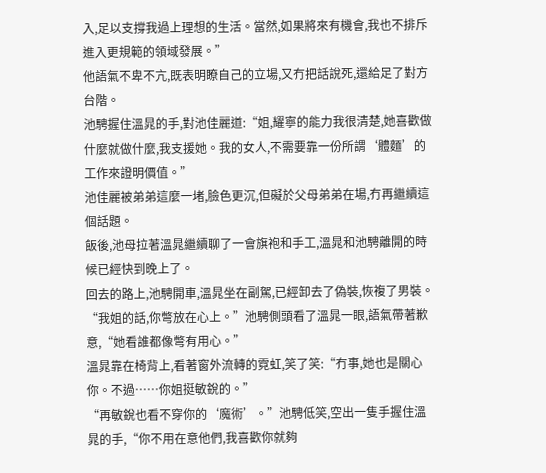入,足以支撐我過上理想的生活。當然,如果將來有機會,我也不排斥進入更規範的領域發展。”
他語氣不卑不亢,既表明瞭自己的立場,又冇把話說死,還給足了對方台階。
池騁握住溫晁的手,對池佳麗道:“姐,耀寧的能力我很清楚,她喜歡做什麼就做什麼,我支援她。我的女人,不需要靠一份所謂‘體麵’的工作來證明價值。”
池佳麗被弟弟這麼一堵,臉色更沉,但礙於父母弟弟在場,冇再繼續這個話題。
飯後,池母拉著溫晁繼續聊了一會旗袍和手工,溫晁和池騁離開的時候已經快到晚上了。
回去的路上,池騁開車,溫晁坐在副駕,已經卸去了偽裝,恢複了男裝。
“我姐的話,你彆放在心上。”池騁側頭看了溫晁一眼,語氣帶著歉意,“她看誰都像彆有用心。”
溫晁靠在椅背上,看著窗外流轉的霓虹,笑了笑:“冇事,她也是關心你。不過……你姐挺敏銳的。”
“再敏銳也看不穿你的‘魔術’。”池騁低笑,空出一隻手握住溫晁的手,“你不用在意他們,我喜歡你就夠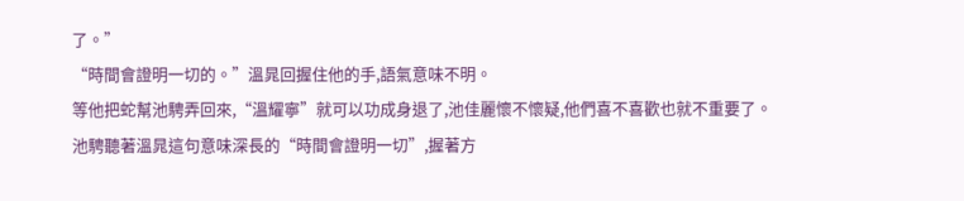了。”
“時間會證明一切的。”溫晁回握住他的手,語氣意味不明。
等他把蛇幫池騁弄回來,“溫耀寧”就可以功成身退了,池佳麗懷不懷疑,他們喜不喜歡也就不重要了。
池騁聽著溫晁這句意味深長的“時間會證明一切”,握著方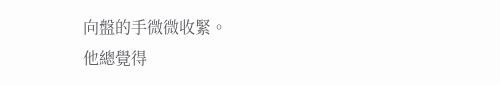向盤的手微微收緊。
他總覺得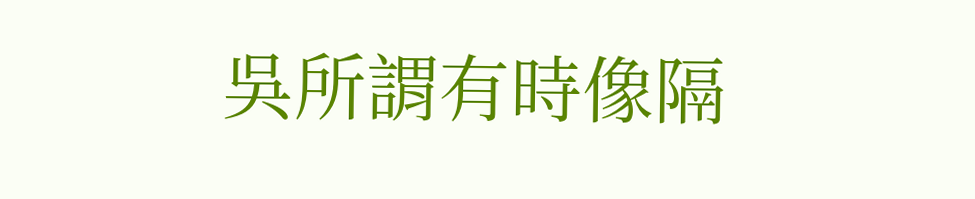吳所謂有時像隔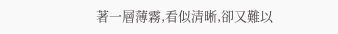著一層薄霧,看似清晰,卻又難以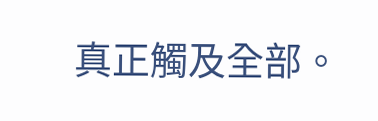真正觸及全部。